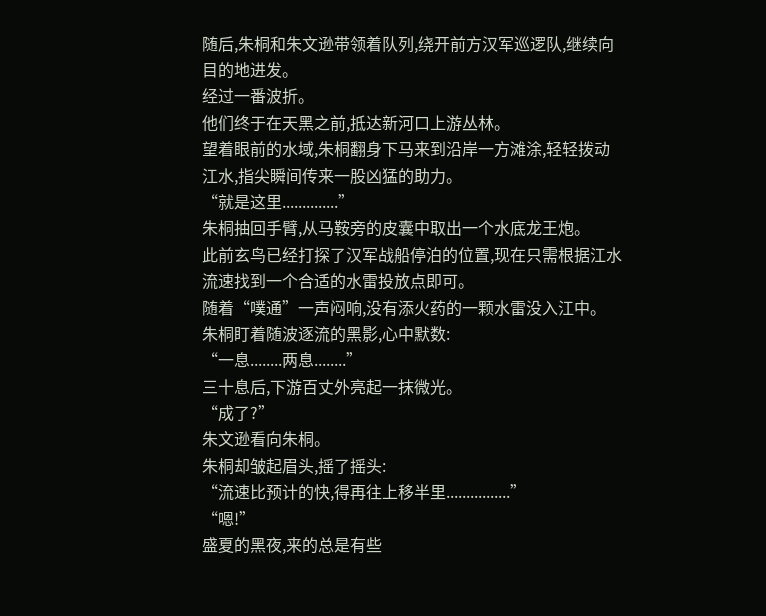随后,朱桐和朱文逊带领着队列,绕开前方汉军巡逻队,继续向目的地进发。
经过一番波折。
他们终于在天黑之前,抵达新河口上游丛林。
望着眼前的水域,朱桐翻身下马来到沿岸一方滩涂,轻轻拨动江水,指尖瞬间传来一股凶猛的助力。
“就是这里..............”
朱桐抽回手臂,从马鞍旁的皮囊中取出一个水底龙王炮。
此前玄鸟已经打探了汉军战船停泊的位置,现在只需根据江水流速找到一个合适的水雷投放点即可。
随着“噗通”一声闷响,没有添火药的一颗水雷没入江中。
朱桐盯着随波逐流的黑影,心中默数:
“一息........两息........”
三十息后,下游百丈外亮起一抹微光。
“成了?”
朱文逊看向朱桐。
朱桐却皱起眉头,摇了摇头:
“流速比预计的快,得再往上移半里................”
“嗯!”
盛夏的黑夜,来的总是有些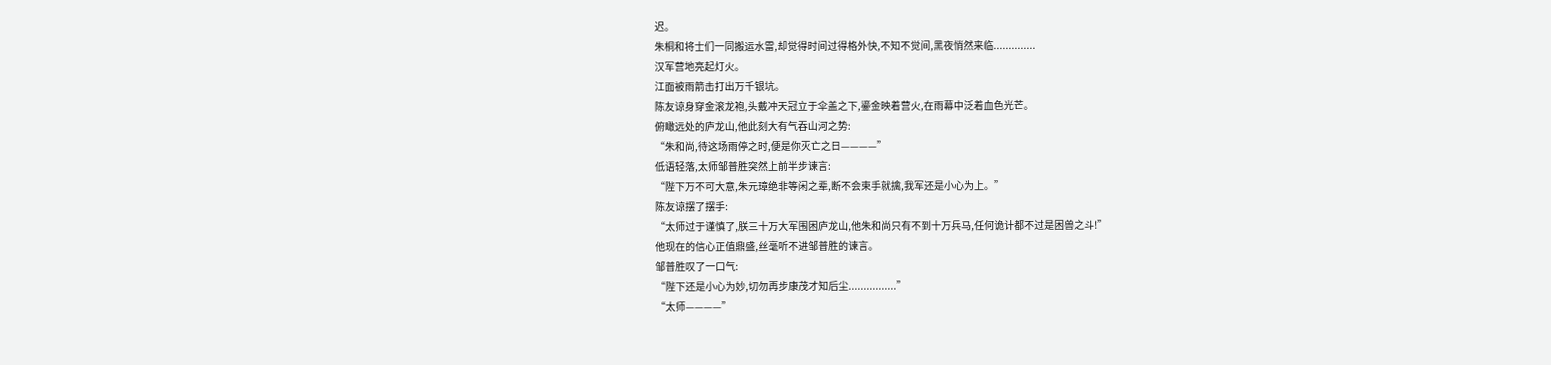迟。
朱桐和将士们一同搬运水雷,却觉得时间过得格外快,不知不觉间,黑夜悄然来临..............
汉军营地亮起灯火。
江面被雨箭击打出万千银坑。
陈友谅身穿金滚龙袍,头戴冲天冠立于伞盖之下,鎏金映着营火,在雨幕中泛着血色光芒。
俯瞰远处的庐龙山,他此刻大有气吞山河之势:
“朱和尚,待这场雨停之时,便是你灭亡之日————”
低语轻落,太师邹普胜突然上前半步谏言:
“陛下万不可大意,朱元璋绝非等闲之辈,断不会束手就擒,我军还是小心为上。”
陈友谅摆了摆手:
“太师过于谨慎了,朕三十万大军围困庐龙山,他朱和尚只有不到十万兵马,任何诡计都不过是困兽之斗!”
他现在的信心正值鼎盛,丝毫听不进邹普胜的谏言。
邹普胜叹了一口气:
“陛下还是小心为妙,切勿再步康茂才知后尘................”
“太师————”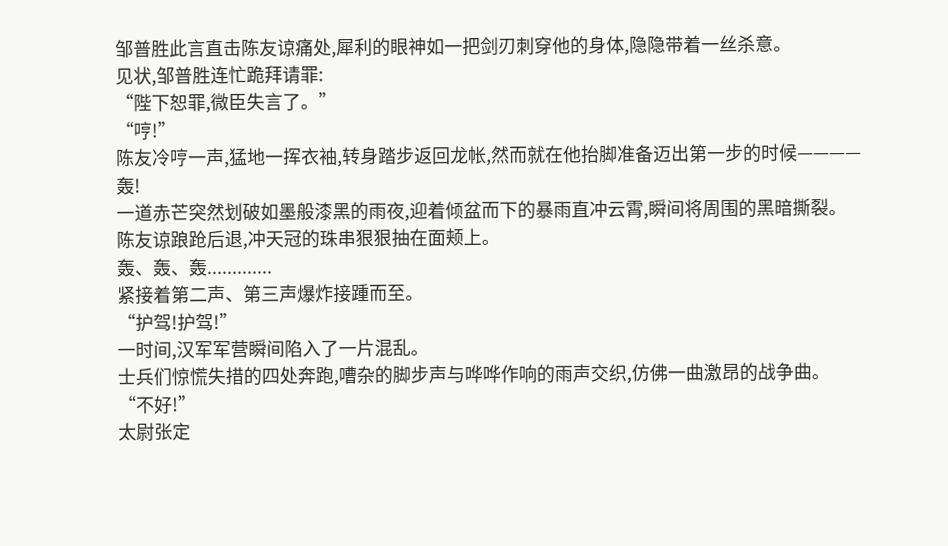邹普胜此言直击陈友谅痛处,犀利的眼神如一把剑刃刺穿他的身体,隐隐带着一丝杀意。
见状,邹普胜连忙跪拜请罪:
“陛下恕罪,微臣失言了。”
“哼!”
陈友冷哼一声,猛地一挥衣袖,转身踏步返回龙帐,然而就在他抬脚准备迈出第一步的时候————
轰!
一道赤芒突然划破如墨般漆黑的雨夜,迎着倾盆而下的暴雨直冲云霄,瞬间将周围的黑暗撕裂。
陈友谅踉跄后退,冲天冠的珠串狠狠抽在面颊上。
轰、轰、轰.............
紧接着第二声、第三声爆炸接踵而至。
“护驾!护驾!”
一时间,汉军军营瞬间陷入了一片混乱。
士兵们惊慌失措的四处奔跑,嘈杂的脚步声与哗哗作响的雨声交织,仿佛一曲激昂的战争曲。
“不好!”
太尉张定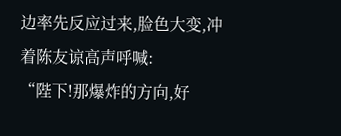边率先反应过来,脸色大变,冲着陈友谅高声呼喊:
“陛下!那爆炸的方向,好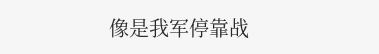像是我军停靠战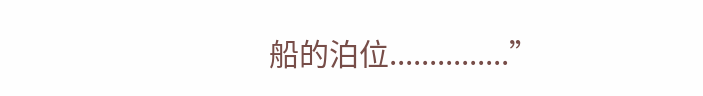船的泊位...............”